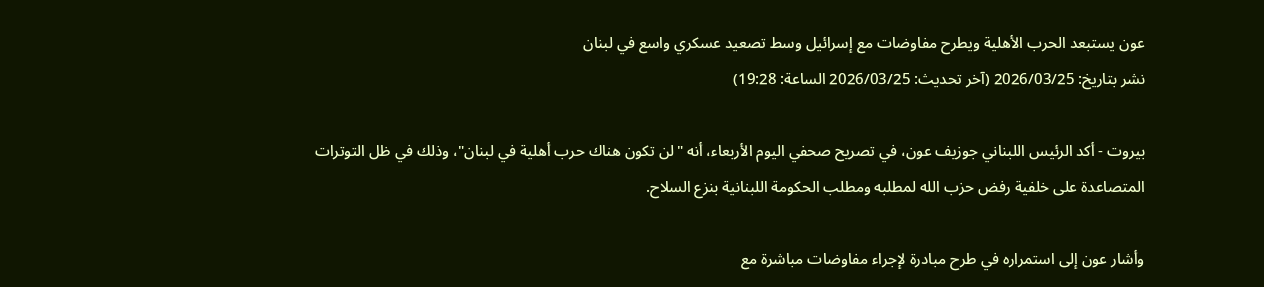عون يستبعد الحرب الأهلية ويطرح مفاوضات مع إسرائيل وسط تصعيد عسكري واسع في لبنان
نشر بتاريخ: 2026/03/25 (آخر تحديث: 2026/03/25 الساعة: 19:28)

بيروت - أكد الرئيس اللبناني جوزيف عون، في تصريح صحفي اليوم الأربعاء، أنه "لن تكون هناك حرب أهلية في لبنان"، وذلك في ظل التوترات المتصاعدة على خلفية رفض حزب الله لمطلبه ومطلب الحكومة اللبنانية بنزع السلاح.

وأشار عون إلى استمراره في طرح مبادرة لإجراء مفاوضات مباشرة مع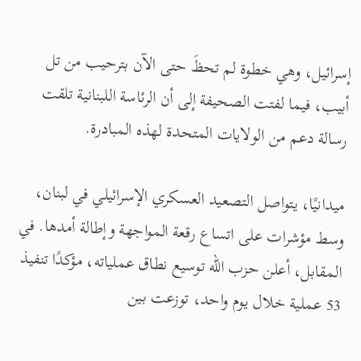إسرائيل، وهي خطوة لم تحظَ حتى الآن بترحيب من تل أبيب، فيما لفتت الصحيفة إلى أن الرئاسة اللبنانية تلقت رسالة دعم من الولايات المتحدة لهذه المبادرة.

ميدانيًا، يتواصل التصعيد العسكري الإسرائيلي في لبنان، وسط مؤشرات على اتساع رقعة المواجهة وإطالة أمدها. في المقابل، أعلن حزب الله توسيع نطاق عملياته، مؤكدًا تنفيذ 53 عملية خلال يوم واحد، توزعت بين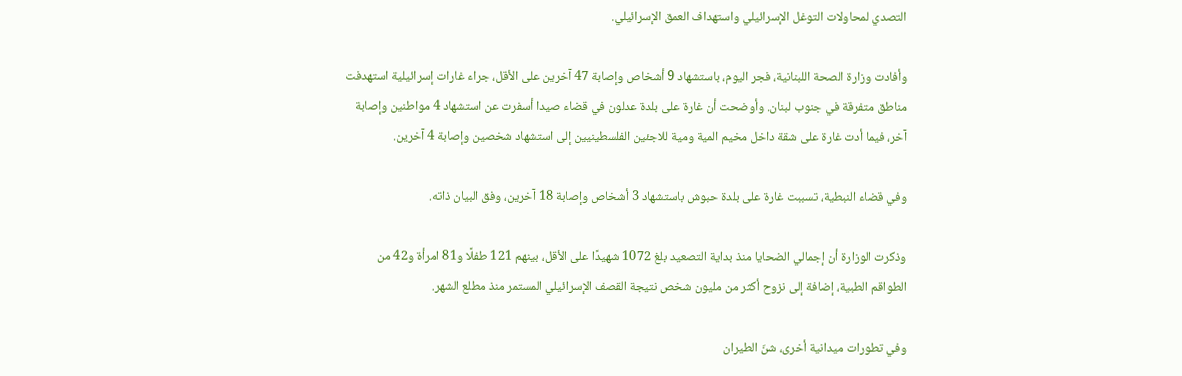التصدي لمحاولات التوغل الإسرائيلي واستهداف العمق الإسرائيلي.

وأفادت وزارة الصحة اللبنانية، فجر اليوم، باستشهاد 9 أشخاص وإصابة 47 آخرين على الأقل، جراء غارات إسرائيلية استهدفت مناطق متفرقة في جنوب لبنان. وأوضحت أن غارة على بلدة عدلون في قضاء صيدا أسفرت عن استشهاد 4 مواطنين وإصابة آخر، فيما أدت غارة على شقة داخل مخيم المية ومية للاجئين الفلسطينيين إلى استشهاد شخصين وإصابة 4 آخرين.

وفي قضاء النبطية، تسببت غارة على بلدة حبوش باستشهاد 3 أشخاص وإصابة 18 آخرين، وفق البيان ذاته.

وذكرت الوزارة أن إجمالي الضحايا منذ بداية التصعيد بلغ 1072 شهيدًا على الأقل، بينهم 121 طفلًا و81 امرأة و42 من الطواقم الطبية، إضافة إلى نزوح أكثر من مليون شخص نتيجة القصف الإسرائيلي المستمر منذ مطلع الشهر.

وفي تطورات ميدانية أخرى، شنّ الطيران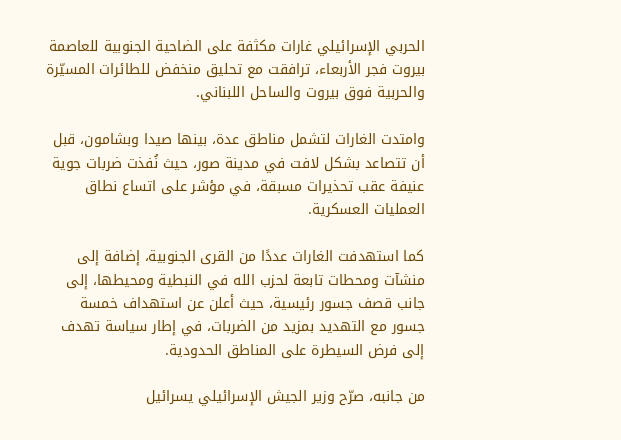الحربي الإسرائيلي غارات مكثفة على الضاحية الجنوبية للعاصمة بيروت فجر الأربعاء، ترافقت مع تحليق منخفض للطائرات المسيّرة والحربية فوق بيروت والساحل اللبناني.

وامتدت الغارات لتشمل مناطق عدة، بينها صيدا وبشامون، قبل أن تتصاعد بشكل لافت في مدينة صور، حيث نُفذت ضربات جوية عنيفة عقب تحذيرات مسبقة، في مؤشر على اتساع نطاق العمليات العسكرية.

كما استهدفت الغارات عددًا من القرى الجنوبية، إضافة إلى منشآت ومحطات تابعة لحزب الله في النبطية ومحيطها، إلى جانب قصف جسور رئيسية، حيث أعلن عن استهداف خمسة جسور مع التهديد بمزيد من الضربات، في إطار سياسة تهدف إلى فرض السيطرة على المناطق الحدودية.

من جانبه، صرّح وزير الجيش الإسرائيلي يسرائيل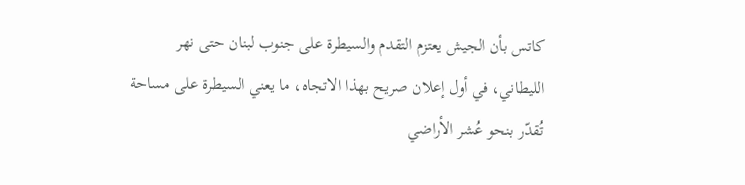كاتس بأن الجيش يعتزم التقدم والسيطرة على جنوب لبنان حتى نهر الليطاني، في أول إعلان صريح بهذا الاتجاه، ما يعني السيطرة على مساحة تُقدّر بنحو عُشر الأراضي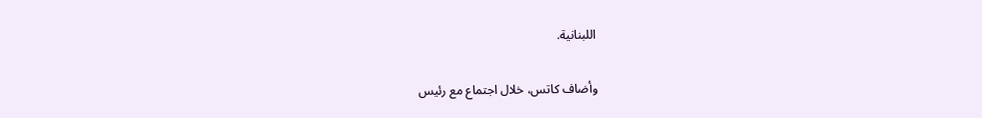اللبنانية.

وأضاف كاتس، خلال اجتماع مع رئيس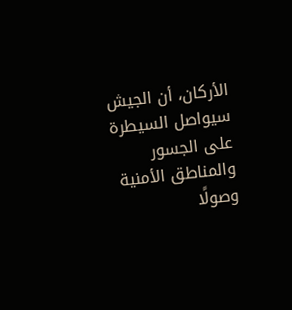الأركان، أن الجيش سيواصل السيطرة على الجسور والمناطق الأمنية وصولًا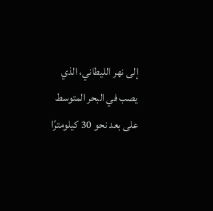إلى نهر الليطاني، الذي يصب في البحر المتوسط على بعد نحو 30 كيلومترًا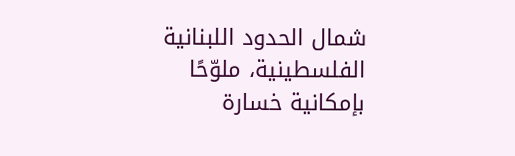شمال الحدود اللبنانية الفلسطينية، ملوّحًا بإمكانية خسارة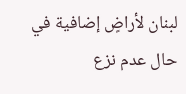لبنان لأراضٍ إضافية في حال عدم نزع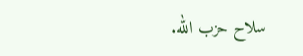سلاح حزب الله.